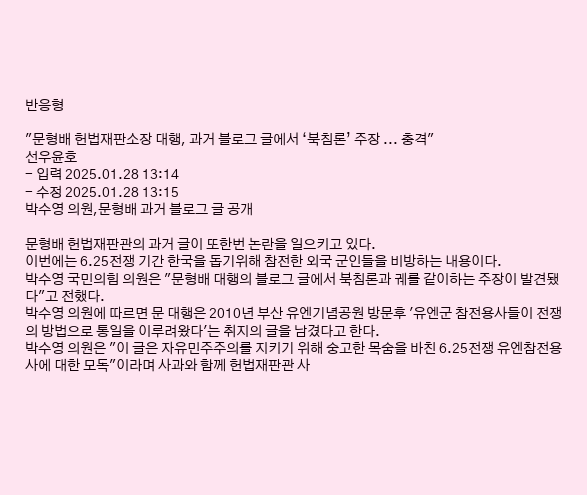반응형

"문형배 헌법재판소장 대행, 과거 블로그 글에서 ‘북침론’ 주장 ... 충격"
선우윤호
- 입력 2025.01.28 13:14
- 수정 2025.01.28 13:15
박수영 의원,문형배 과거 블로그 글 공개

문형배 헌법재판관의 과거 글이 또한번 논란을 일으키고 있다.
이번에는 6.25전쟁 기간 한국을 돕기위해 참전한 외국 군인들을 비방하는 내용이다.
박수영 국민의힘 의원은 "문형배 대행의 블로그 글에서 북침론과 궤를 같이하는 주장이 발견됐다"고 전했다.
박수영 의원에 따르면 문 대행은 2010년 부산 유엔기념공원 방문후 '유엔군 참전용사들이 전쟁의 방법으로 통일을 이루려왔다'는 취지의 글을 남겼다고 한다.
박수영 의원은 "이 글은 자유민주주의를 지키기 위해 숭고한 목숨을 바친 6.25전쟁 유엔참전용사에 대한 모독"이라며 사과와 함께 헌법재판관 사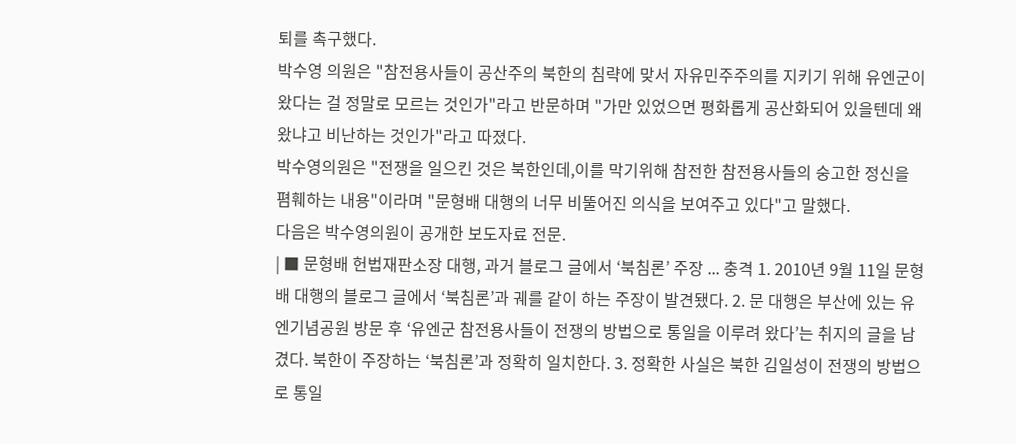퇴를 촉구했다.
박수영 의원은 "참전용사들이 공산주의 북한의 침략에 맞서 자유민주주의를 지키기 위해 유엔군이 왔다는 걸 정말로 모르는 것인가"라고 반문하며 "가만 있었으면 평화롭게 공산화되어 있을텐데 왜 왔냐고 비난하는 것인가"라고 따졌다.
박수영의원은 "전쟁을 일으킨 것은 북한인데,이를 막기위해 참전한 참전용사들의 숭고한 정신을 폄훼하는 내용"이라며 "문형배 대행의 너무 비뚤어진 의식을 보여주고 있다"고 말했다.
다음은 박수영의원이 공개한 보도자료 전문.
| ■ 문형배 헌법재판소장 대행, 과거 블로그 글에서 ‘북침론’ 주장 ... 충격 1. 2010년 9월 11일 문형배 대행의 블로그 글에서 ‘북침론’과 궤를 같이 하는 주장이 발견됐다. 2. 문 대행은 부산에 있는 유엔기념공원 방문 후 ‘유엔군 참전용사들이 전쟁의 방법으로 통일을 이루려 왔다’는 취지의 글을 남겼다. 북한이 주장하는 ‘북침론’과 정확히 일치한다. 3. 정확한 사실은 북한 김일성이 전쟁의 방법으로 통일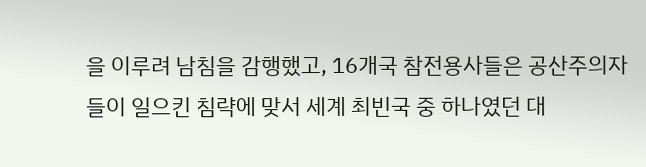을 이루려 남침을 감행했고, 16개국 참전용사들은 공산주의자들이 일으킨 침략에 맞서 세계 최빈국 중 하나였던 대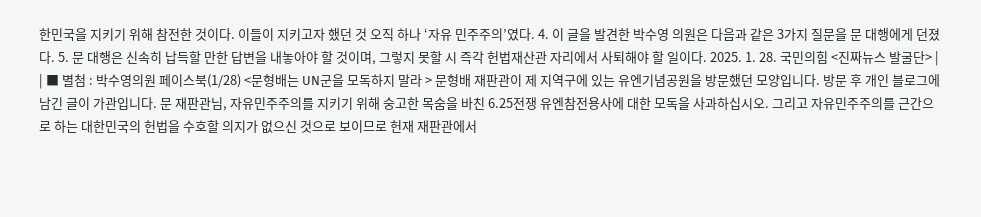한민국을 지키기 위해 참전한 것이다. 이들이 지키고자 했던 것 오직 하나 ‘자유 민주주의’였다. 4. 이 글을 발견한 박수영 의원은 다음과 같은 3가지 질문을 문 대행에게 던졌다. 5. 문 대행은 신속히 납득할 만한 답변을 내놓아야 할 것이며, 그렇지 못할 시 즉각 헌법재산관 자리에서 사퇴해야 할 일이다. 2025. 1. 28. 국민의힘 <진짜뉴스 발굴단> |
| ■ 별첨 : 박수영의원 페이스북(1/28) <문형배는 UN군을 모독하지 말라 > 문형배 재판관이 제 지역구에 있는 유엔기념공원을 방문했던 모양입니다. 방문 후 개인 블로그에 남긴 글이 가관입니다. 문 재판관님, 자유민주주의를 지키기 위해 숭고한 목숨을 바친 6.25전쟁 유엔참전용사에 대한 모독을 사과하십시오. 그리고 자유민주주의를 근간으로 하는 대한민국의 헌법을 수호할 의지가 없으신 것으로 보이므로 헌재 재판관에서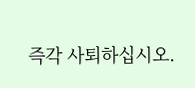즉각 사퇴하십시오.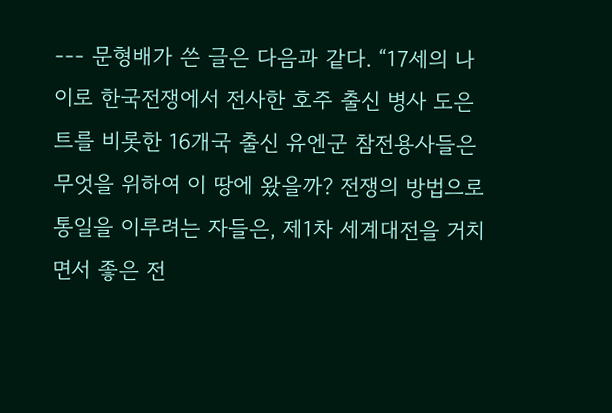--- 문형배가 쓴 글은 다음과 같다. “17세의 나이로 한국전쟁에서 전사한 호주 출신 병사 도은트를 비롯한 16개국 출신 유엔군 참전용사들은 무엇을 위하여 이 땅에 왔을까? 전쟁의 방법으로 통일을 이루려는 자들은, 제1차 세계대전을 거치면서 좋은 전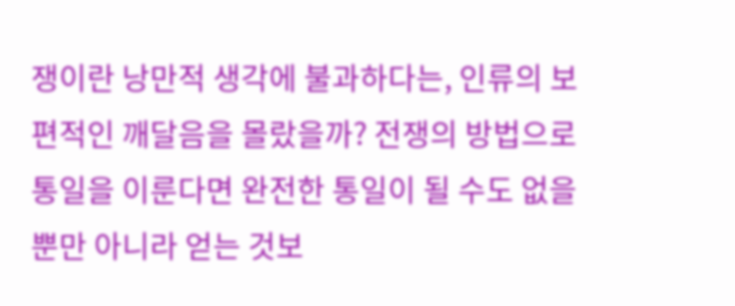쟁이란 낭만적 생각에 불과하다는, 인류의 보편적인 깨달음을 몰랐을까? 전쟁의 방법으로 통일을 이룬다면 완전한 통일이 될 수도 없을 뿐만 아니라 얻는 것보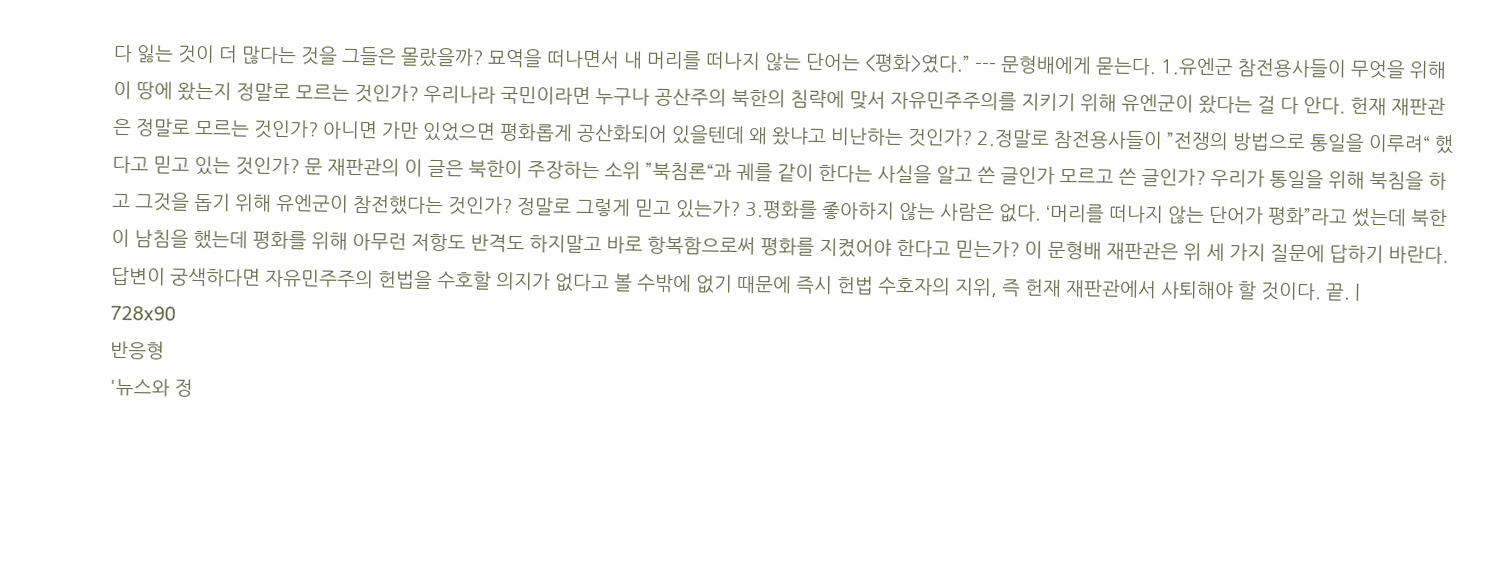다 잃는 것이 더 많다는 것을 그들은 몰랐을까? 묘역을 떠나면서 내 머리를 떠나지 않는 단어는 <평화>였다.” --- 문형배에게 묻는다. 1.유엔군 참전용사들이 무엇을 위해 이 땅에 왔는지 정말로 모르는 것인가? 우리나라 국민이라면 누구나 공산주의 북한의 침략에 맞서 자유민주주의를 지키기 위해 유엔군이 왔다는 걸 다 안다. 헌재 재판관은 정말로 모르는 것인가? 아니면 가만 있었으면 평화롭게 공산화되어 있을텐데 왜 왔냐고 비난하는 것인가? 2.정말로 참전용사들이 ”전쟁의 방법으로 통일을 이루려“ 했다고 믿고 있는 것인가? 문 재판관의 이 글은 북한이 주장하는 소위 ”북침론“과 궤를 같이 한다는 사실을 알고 쓴 글인가 모르고 쓴 글인가? 우리가 통일을 위해 북침을 하고 그것을 돕기 위해 유엔군이 참전했다는 것인가? 정말로 그렇게 믿고 있는가? 3.평화를 좋아하지 않는 사람은 없다. ‘머리를 떠나지 않는 단어가 평화”라고 썼는데 북한이 남침을 했는데 평화를 위해 아무런 저항도 반격도 하지말고 바로 항복함으로써 평화를 지켰어야 한다고 믿는가? 이 문형배 재판관은 위 세 가지 질문에 답하기 바란다. 답변이 궁색하다면 자유민주주의 헌법을 수호할 의지가 없다고 볼 수밖에 없기 때문에 즉시 헌법 수호자의 지위, 즉 헌재 재판관에서 사퇴해야 할 것이다. 끝. |
728x90
반응형
'뉴스와 정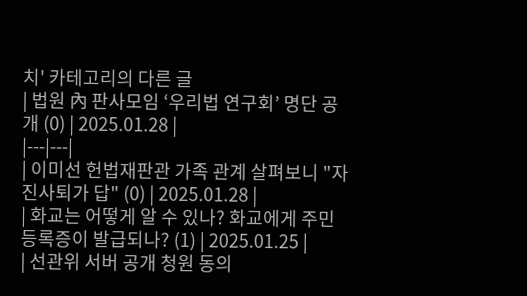치' 카테고리의 다른 글
| 법원 內 판사모임 ‘우리법 연구회’ 명단 공개 (0) | 2025.01.28 |
|---|---|
| 이미선 헌법재판관 가족 관계 살펴보니 "자진사퇴가 답" (0) | 2025.01.28 |
| 화교는 어떻게 알 수 있나? 화교에게 주민등록증이 발급되나? (1) | 2025.01.25 |
| 선관위 서버 공개 청원 동의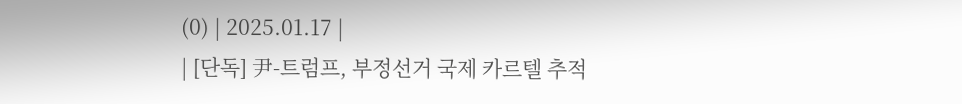(0) | 2025.01.17 |
| [단독] 尹-트럼프, 부정선거 국제 카르텔 추적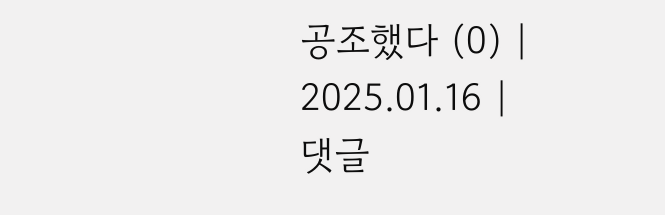공조했다 (0) | 2025.01.16 |
댓글